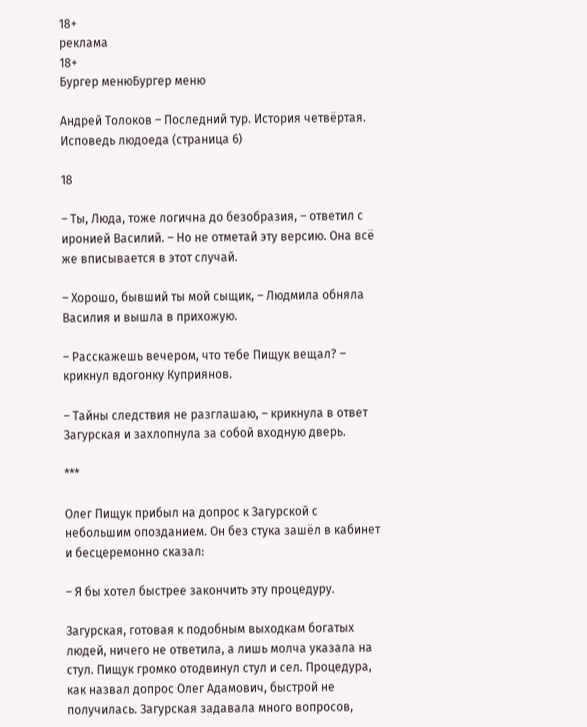18+
реклама
18+
Бургер менюБургер меню

Андрей Толоков – Последний тур. История четвёртая. Исповедь людоеда (страница 6)

18

– Ты, Люда, тоже логична до безобразия, – ответил с иронией Василий. – Но не отметай эту версию. Она всё же вписывается в этот случай.

– Хорошо, бывший ты мой сыщик, – Людмила обняла Василия и вышла в прихожую.

– Расскажешь вечером, что тебе Пищук вещал? – крикнул вдогонку Куприянов.

– Тайны следствия не разглашаю, – крикнула в ответ Загурская и захлопнула за собой входную дверь.

***

Олег Пищук прибыл на допрос к Загурской с небольшим опозданием. Он без стука зашёл в кабинет и бесцеремонно сказал:

– Я бы хотел быстрее закончить эту процедуру.

Загурская, готовая к подобным выходкам богатых людей, ничего не ответила, а лишь молча указала на стул. Пищук громко отодвинул стул и сел. Процедура, как назвал допрос Олег Адамович, быстрой не получилась. Загурская задавала много вопросов,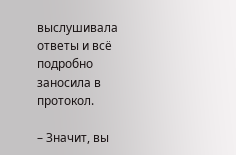выслушивала ответы и всё подробно заносила в протокол.

– Значит, вы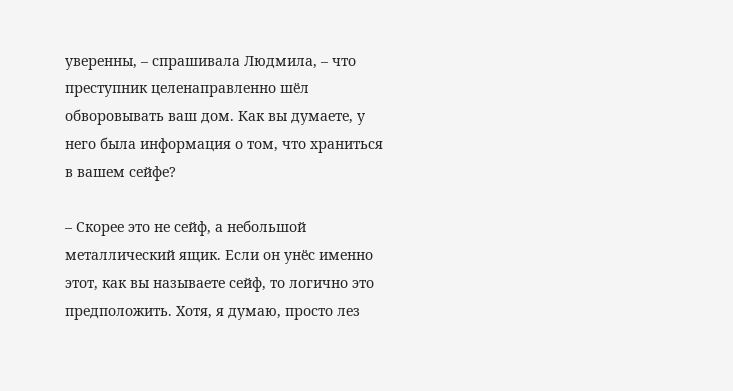уверенны, – спрашивала Людмила, – что преступник целенаправленно шёл обворовывать ваш дом. Как вы думаете, у него была информация о том, что храниться в вашем сейфе?

– Скорее это не сейф, а небольшой металлический ящик. Если он унёс именно этот, как вы называете сейф, то логично это предположить. Хотя, я думаю, просто лез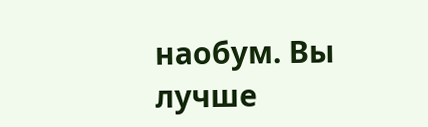наобум. Вы лучше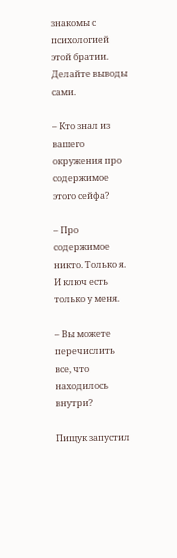знакомы с психологией этой братии. Делайте выводы сами.

– Кто знал из вашего окружения про содержимое этого сейфа?

– Про содержимое никто. Только я. И ключ есть только у меня.

– Вы можете перечислить все, что находилось внутри?

Пищук запустил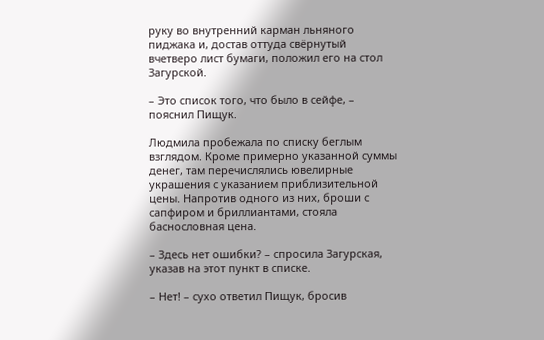руку во внутренний карман льняного пиджака и, достав оттуда свёрнутый вчетверо лист бумаги, положил его на стол Загурской.

– Это список того, что было в сейфе, – пояснил Пищук.

Людмила пробежала по списку беглым взглядом. Кроме примерно указанной суммы денег, там перечислялись ювелирные украшения с указанием приблизительной цены. Напротив одного из них, броши с сапфиром и бриллиантами, стояла баснословная цена.

– Здесь нет ошибки? – спросила Загурская, указав на этот пункт в списке.

– Нет! – сухо ответил Пищук, бросив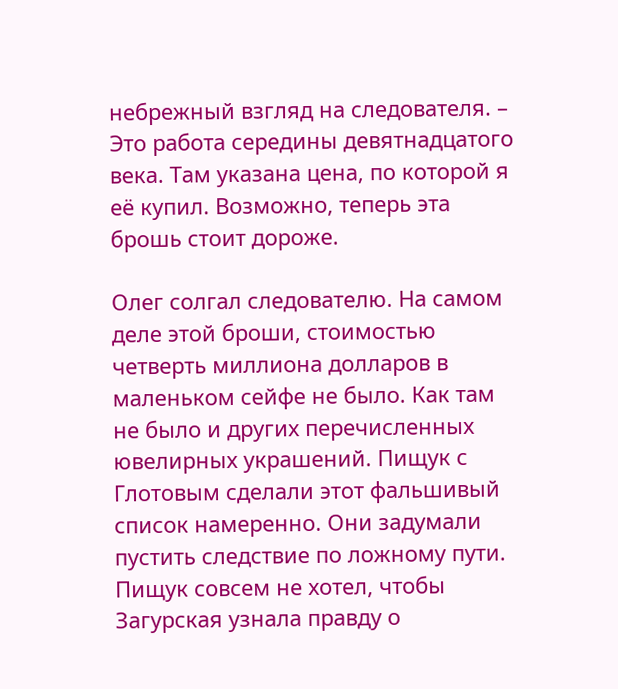небрежный взгляд на следователя. – Это работа середины девятнадцатого века. Там указана цена, по которой я её купил. Возможно, теперь эта брошь стоит дороже.

Олег солгал следователю. На самом деле этой броши, стоимостью четверть миллиона долларов в маленьком сейфе не было. Как там не было и других перечисленных ювелирных украшений. Пищук с Глотовым сделали этот фальшивый список намеренно. Они задумали пустить следствие по ложному пути. Пищук совсем не хотел, чтобы Загурская узнала правду о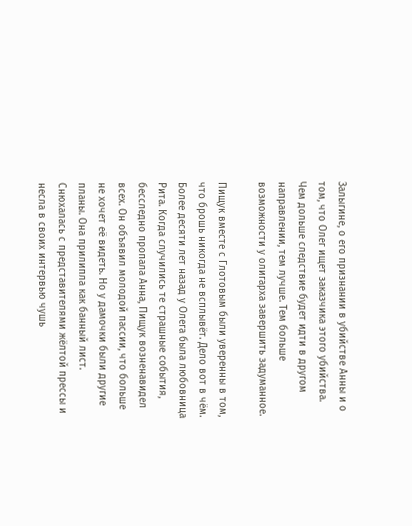Залыгине, о его признании в убийстве Анны и о том, что Олег ищет заказчика этого убийства. Чем дольше следствие будет идти в другом направлении, тем лучше. Тем больше возможности у олигарха завершить задуманное.

Пищук вместе с Глотовым были уверенны в том, что брошь никогда не всплывёт. Дело вот в чём. Более десяти лет назад у Олега была любовница Рита. Когда случились те страшные события, бесследно пропала Анна, Пищук возненавидел всех. Он объявил молодой пассии, что больше не хочет её видеть. Но у дамочки были другие планы. Она прилипла как банный лист. Снюхалась с представителями жёлтой прессы и несла в своих интервью чушь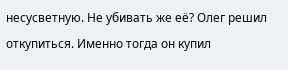несусветную. Не убивать же её? Олег решил откупиться. Именно тогда он купил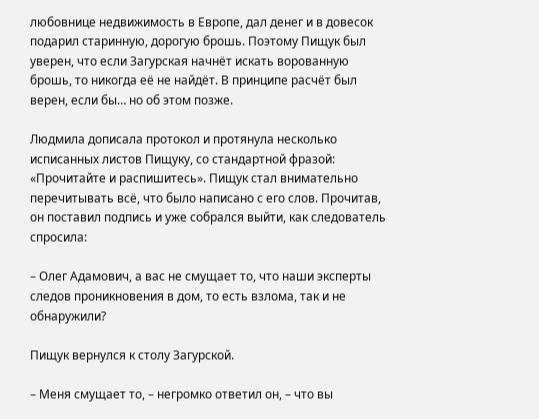любовнице недвижимость в Европе, дал денег и в довесок подарил старинную, дорогую брошь. Поэтому Пищук был уверен, что если Загурская начнёт искать ворованную брошь, то никогда её не найдёт. В принципе расчёт был верен, если бы… но об этом позже.

Людмила дописала протокол и протянула несколько исписанных листов Пищуку, со стандартной фразой: «Прочитайте и распишитесь». Пищук стал внимательно перечитывать всё, что было написано с его слов. Прочитав, он поставил подпись и уже собрался выйти, как следователь спросила:

– Олег Адамович, а вас не смущает то, что наши эксперты следов проникновения в дом, то есть взлома, так и не обнаружили?

Пищук вернулся к столу Загурской.

– Меня смущает то, – негромко ответил он, – что вы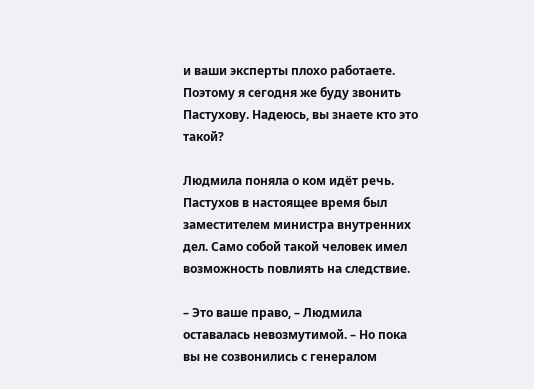и ваши эксперты плохо работаете. Поэтому я сегодня же буду звонить Пастухову. Надеюсь, вы знаете кто это такой?

Людмила поняла о ком идёт речь. Пастухов в настоящее время был заместителем министра внутренних дел. Само собой такой человек имел возможность повлиять на следствие.

– Это ваше право, – Людмила оставалась невозмутимой. – Но пока вы не созвонились с генералом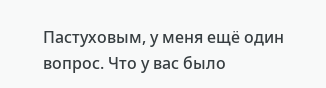Пастуховым, у меня ещё один вопрос. Что у вас было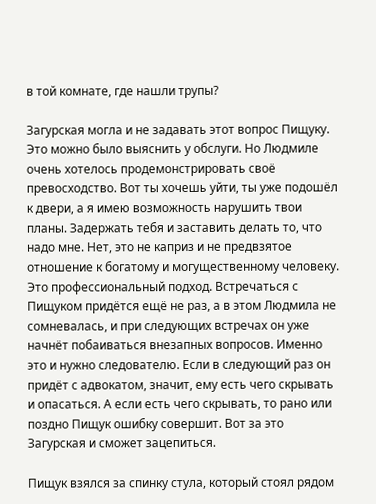в той комнате, где нашли трупы?

Загурская могла и не задавать этот вопрос Пищуку. Это можно было выяснить у обслуги. Но Людмиле очень хотелось продемонстрировать своё превосходство. Вот ты хочешь уйти, ты уже подошёл к двери, а я имею возможность нарушить твои планы. Задержать тебя и заставить делать то, что надо мне. Нет, это не каприз и не предвзятое отношение к богатому и могущественному человеку. Это профессиональный подход. Встречаться с Пищуком придётся ещё не раз, а в этом Людмила не сомневалась, и при следующих встречах он уже начнёт побаиваться внезапных вопросов. Именно это и нужно следователю. Если в следующий раз он придёт с адвокатом, значит, ему есть чего скрывать и опасаться. А если есть чего скрывать, то рано или поздно Пищук ошибку совершит. Вот за это Загурская и сможет зацепиться.

Пищук взялся за спинку стула, который стоял рядом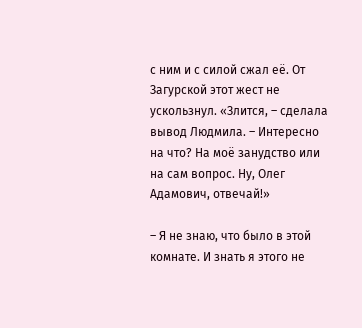с ним и с силой сжал её. От Загурской этот жест не ускользнул. «Злится, – сделала вывод Людмила. – Интересно на что? На моё занудство или на сам вопрос. Ну, Олег Адамович, отвечай!»

– Я не знаю, что было в этой комнате. И знать я этого не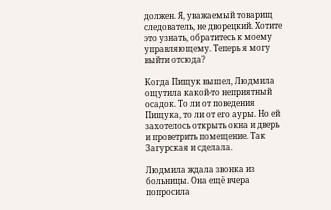должен. Я, уважаемый товарищ следователь, не дворецкий. Хотите это узнать, обратитесь к моему управляющему. Теперь я могу выйти отсюда?

Когда Пищук вышел, Людмила ощутила какой-то неприятный осадок. То ли от поведения Пищука, то ли от его ауры. Но ей захотелось открыть окна и дверь и проветрить помещение. Так Загурская и сделала.

Людмила ждала звонка из больницы. Она ещё вчера попросила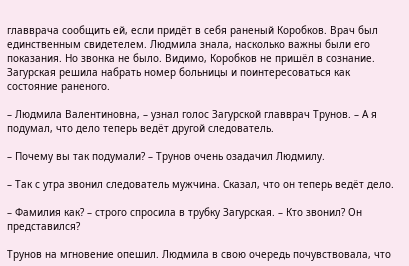главврача сообщить ей, если придёт в себя раненый Коробков. Врач был единственным свидетелем. Людмила знала, насколько важны были его показания. Но звонка не было. Видимо, Коробков не пришёл в сознание. Загурская решила набрать номер больницы и поинтересоваться как состояние раненого.

– Людмила Валентиновна, – узнал голос Загурской главврач Трунов. – А я подумал, что дело теперь ведёт другой следователь.

– Почему вы так подумали? – Трунов очень озадачил Людмилу.

– Так с утра звонил следователь мужчина. Сказал, что он теперь ведёт дело.

– Фамилия как? – строго спросила в трубку Загурская. – Кто звонил? Он представился?

Трунов на мгновение опешил. Людмила в свою очередь почувствовала, что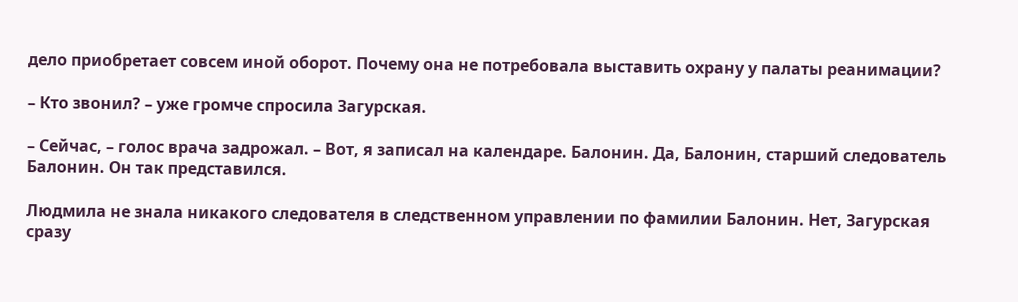дело приобретает совсем иной оборот. Почему она не потребовала выставить охрану у палаты реанимации?

– Кто звонил? – уже громче спросила Загурская.

– Сейчас, – голос врача задрожал. – Вот, я записал на календаре. Балонин. Да, Балонин, старший следователь Балонин. Он так представился.

Людмила не знала никакого следователя в следственном управлении по фамилии Балонин. Нет, Загурская сразу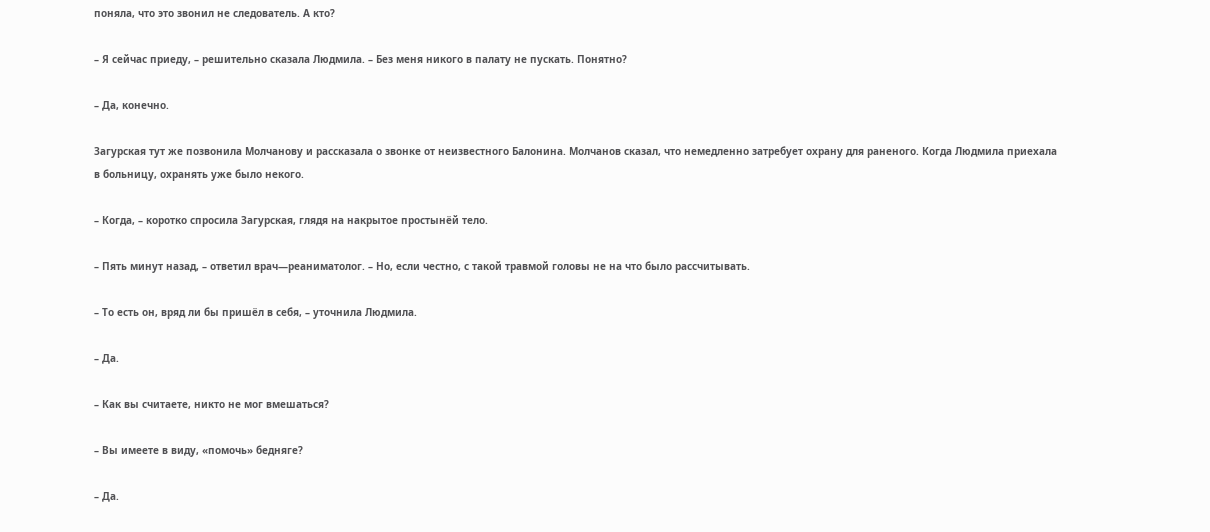поняла, что это звонил не следователь. А кто?

– Я сейчас приеду, – решительно сказала Людмила. – Без меня никого в палату не пускать. Понятно?

– Да, конечно.

Загурская тут же позвонила Молчанову и рассказала о звонке от неизвестного Балонина. Молчанов сказал, что немедленно затребует охрану для раненого. Когда Людмила приехала в больницу, охранять уже было некого.

– Когда, – коротко спросила Загурская, глядя на накрытое простынёй тело.

– Пять минут назад, – ответил врач—реаниматолог. – Но, если честно, с такой травмой головы не на что было рассчитывать.

– То есть он, вряд ли бы пришёл в себя, – уточнила Людмила.

– Да.

– Как вы считаете, никто не мог вмешаться?

– Вы имеете в виду, «помочь» бедняге?

– Да.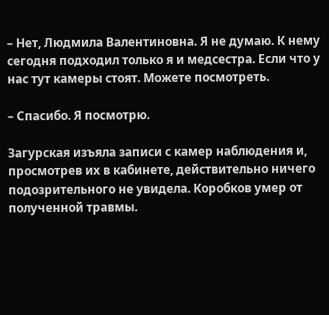– Нет, Людмила Валентиновна. Я не думаю. К нему сегодня подходил только я и медсестра. Если что у нас тут камеры стоят. Можете посмотреть.

– Спасибо. Я посмотрю.

Загурская изъяла записи с камер наблюдения и, просмотрев их в кабинете, действительно ничего подозрительного не увидела. Коробков умер от полученной травмы.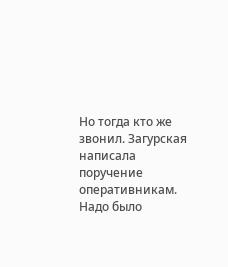Но тогда кто же звонил. Загурская написала поручение оперативникам. Надо было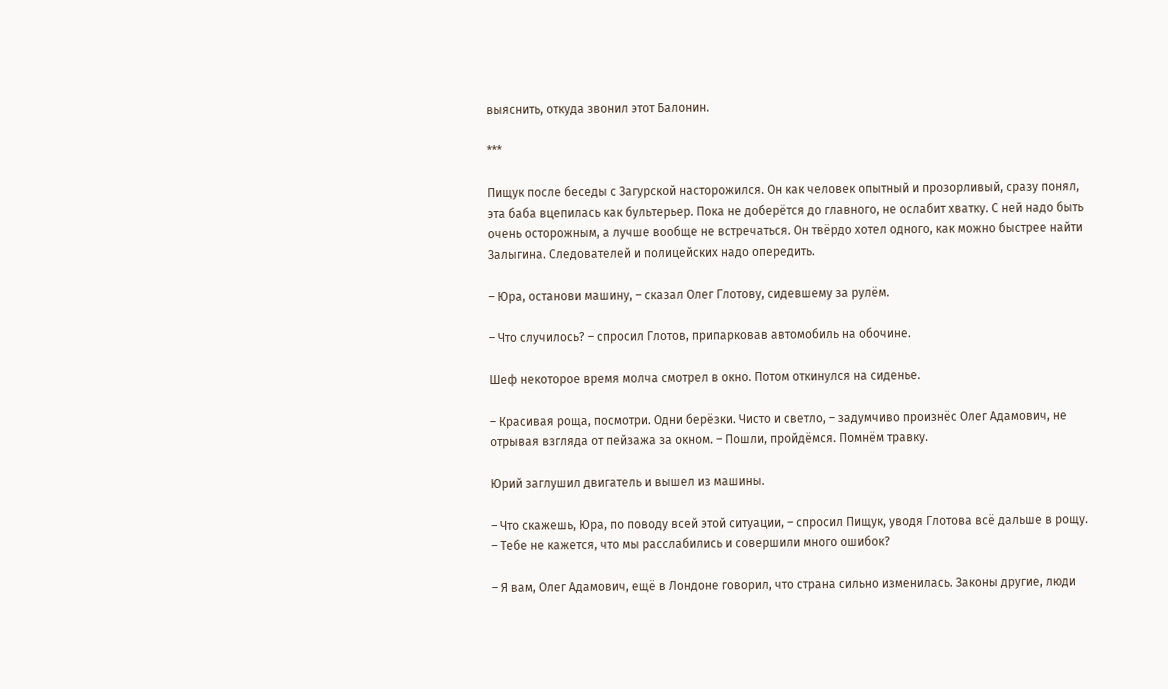выяснить, откуда звонил этот Балонин.

***

Пищук после беседы с Загурской насторожился. Он как человек опытный и прозорливый, сразу понял, эта баба вцепилась как бультерьер. Пока не доберётся до главного, не ослабит хватку. С ней надо быть очень осторожным, а лучше вообще не встречаться. Он твёрдо хотел одного, как можно быстрее найти Залыгина. Следователей и полицейских надо опередить.

– Юра, останови машину, – сказал Олег Глотову, сидевшему за рулём.

– Что случилось? – спросил Глотов, припарковав автомобиль на обочине.

Шеф некоторое время молча смотрел в окно. Потом откинулся на сиденье.

– Красивая роща, посмотри. Одни берёзки. Чисто и светло, – задумчиво произнёс Олег Адамович, не отрывая взгляда от пейзажа за окном. – Пошли, пройдёмся. Помнём травку.

Юрий заглушил двигатель и вышел из машины.

– Что скажешь, Юра, по поводу всей этой ситуации, – спросил Пищук, уводя Глотова всё дальше в рощу. – Тебе не кажется, что мы расслабились и совершили много ошибок?

– Я вам, Олег Адамович, ещё в Лондоне говорил, что страна сильно изменилась. Законы другие, люди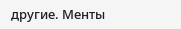другие. Менты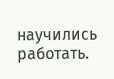научились работать.